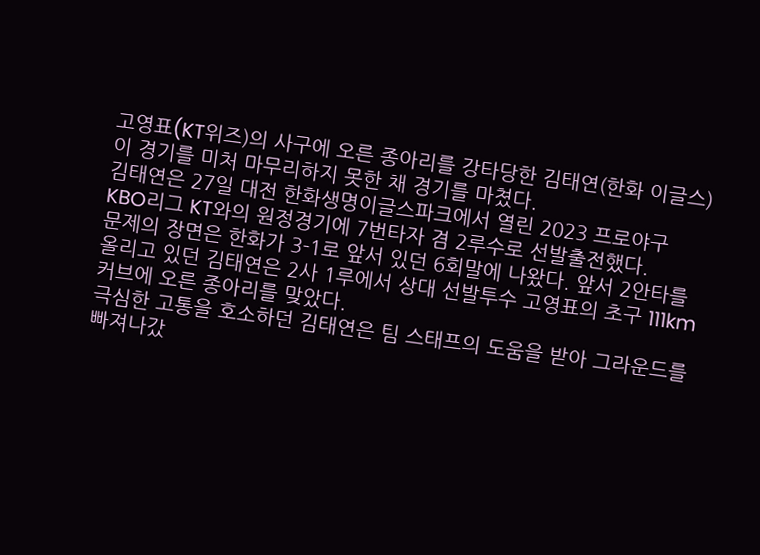고영표(KT위즈)의 사구에 오른 종아리를 강타당한 김태연(한화 이글스)이 경기를 미처 마무리하지 못한 채 경기를 마쳤다.
김태연은 27일 대전 한화생명이글스파크에서 열린 2023 프로야구 KBO리그 KT와의 원정경기에 7번타자 겸 2루수로 선발출전했다.
문제의 장면은 한화가 3-1로 앞서 있던 6회말에 나왔다. 앞서 2안타를 올리고 있던 김태연은 2사 1루에서 상대 선발투수 고영표의 초구 111km 커브에 오른 종아리를 맞았다.
극심한 고통을 호소하던 김태연은 팀 스태프의 도움을 받아 그라운드를 빠져나갔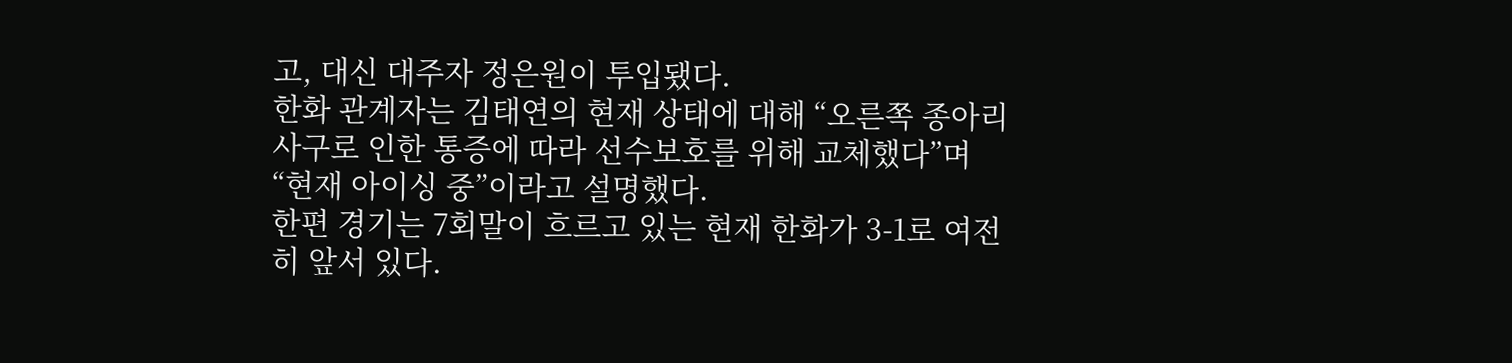고, 대신 대주자 정은원이 투입됐다.
한화 관계자는 김태연의 현재 상태에 대해 “오른쪽 종아리 사구로 인한 통증에 따라 선수보호를 위해 교체했다”며 “현재 아이싱 중”이라고 설명했다.
한편 경기는 7회말이 흐르고 있는 현재 한화가 3-1로 여전히 앞서 있다.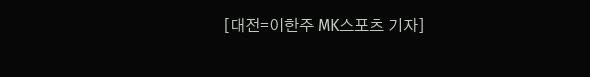[대전=이한주 MK스포츠 기자]